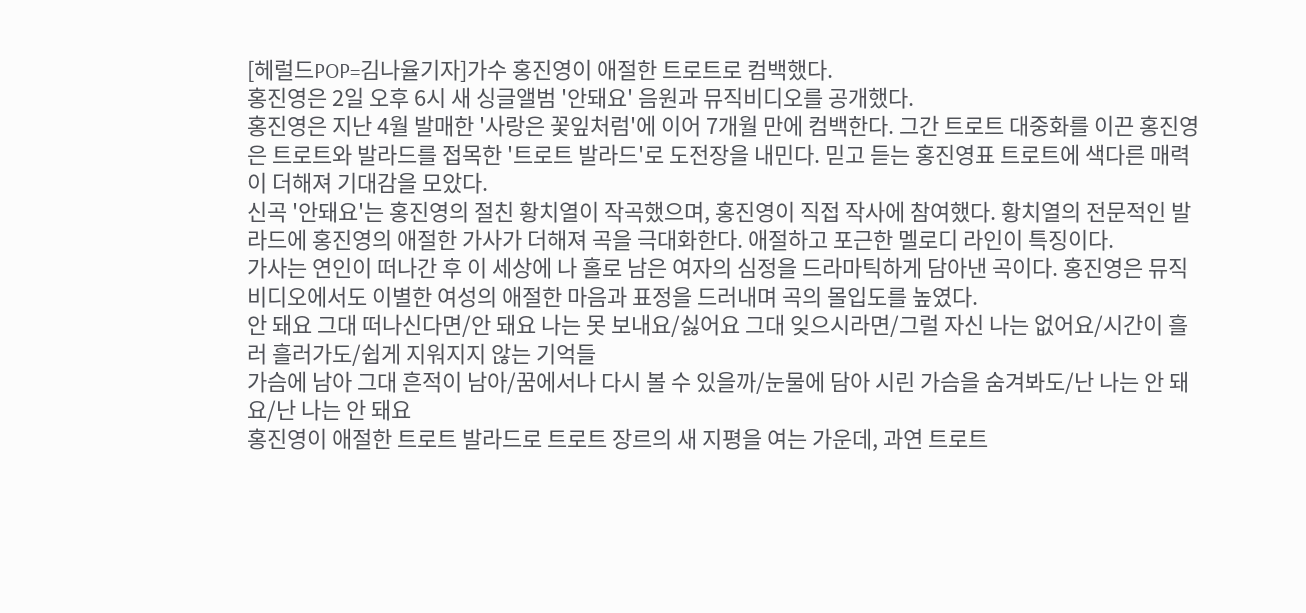[헤럴드POP=김나율기자]가수 홍진영이 애절한 트로트로 컴백했다.
홍진영은 2일 오후 6시 새 싱글앨범 '안돼요' 음원과 뮤직비디오를 공개했다.
홍진영은 지난 4월 발매한 '사랑은 꽃잎처럼'에 이어 7개월 만에 컴백한다. 그간 트로트 대중화를 이끈 홍진영은 트로트와 발라드를 접목한 '트로트 발라드'로 도전장을 내민다. 믿고 듣는 홍진영표 트로트에 색다른 매력이 더해져 기대감을 모았다.
신곡 '안돼요'는 홍진영의 절친 황치열이 작곡했으며, 홍진영이 직접 작사에 참여했다. 황치열의 전문적인 발라드에 홍진영의 애절한 가사가 더해져 곡을 극대화한다. 애절하고 포근한 멜로디 라인이 특징이다.
가사는 연인이 떠나간 후 이 세상에 나 홀로 남은 여자의 심정을 드라마틱하게 담아낸 곡이다. 홍진영은 뮤직비디오에서도 이별한 여성의 애절한 마음과 표정을 드러내며 곡의 몰입도를 높였다.
안 돼요 그대 떠나신다면/안 돼요 나는 못 보내요/싫어요 그대 잊으시라면/그럴 자신 나는 없어요/시간이 흘러 흘러가도/쉽게 지워지지 않는 기억들
가슴에 남아 그대 흔적이 남아/꿈에서나 다시 볼 수 있을까/눈물에 담아 시린 가슴을 숨겨봐도/난 나는 안 돼요/난 나는 안 돼요
홍진영이 애절한 트로트 발라드로 트로트 장르의 새 지평을 여는 가운데, 과연 트로트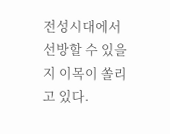전성시대에서 선방할 수 있을지 이목이 쏠리고 있다.